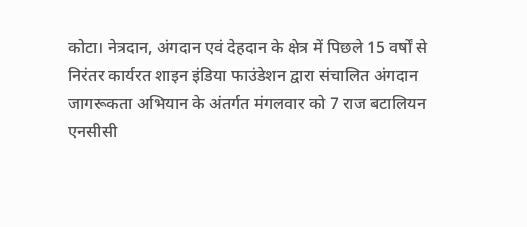कोटा। नेत्रदान, अंगदान एवं देहदान के क्षेत्र में पिछले 15 वर्षों से निरंतर कार्यरत शाइन इंडिया फाउंडेशन द्वारा संचालित अंगदान जागरूकता अभियान के अंतर्गत मंगलवार को 7 राज बटालियन एनसीसी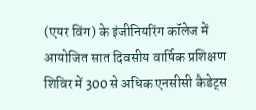(एयर विंग) के इंजीनियरिंग कॉलेज में आयोजित सात दिवसीय वार्षिक प्रशिक्षण शिविर में 300 से अधिक एनसीसी कैडेट्स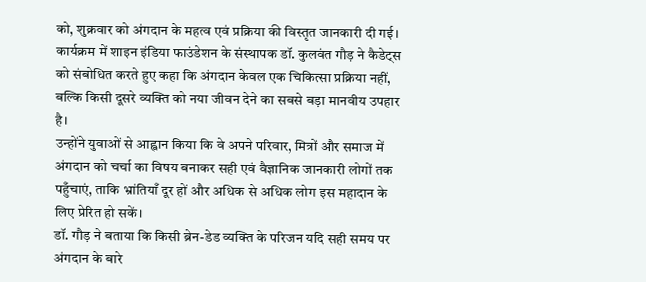को, शुक्रवार को अंगदान के महत्व एवं प्रक्रिया की विस्तृत जानकारी दी गई।
कार्यक्रम में शाइन इंडिया फाउंडेशन के संस्थापक डॉ. कुलवंत गौड़ ने कैडेट्स को संबोधित करते हुए कहा कि अंगदान केवल एक चिकित्सा प्रक्रिया नहीं, बल्कि किसी दूसरे व्यक्ति को नया जीवन देने का सबसे बड़ा मानवीय उपहार है।
उन्होंने युवाओं से आह्वान किया कि वे अपने परिवार, मित्रों और समाज में अंगदान को चर्चा का विषय बनाकर सही एवं वैज्ञानिक जानकारी लोगों तक पहुँचाएं, ताकि भ्रांतियाँ दूर हों और अधिक से अधिक लोग इस महादान के लिए प्रेरित हो सकें।
डॉ. गौड़ ने बताया कि किसी ब्रेन-डेड व्यक्ति के परिजन यदि सही समय पर अंगदान के बारे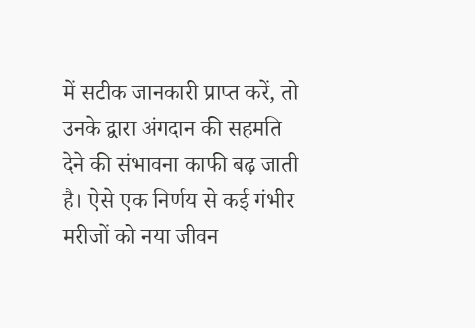में सटीक जानकारी प्राप्त करें, तो उनके द्वारा अंगदान की सहमति देने की संभावना काफी बढ़ जाती है। ऐसे एक निर्णय से कई गंभीर मरीजों को नया जीवन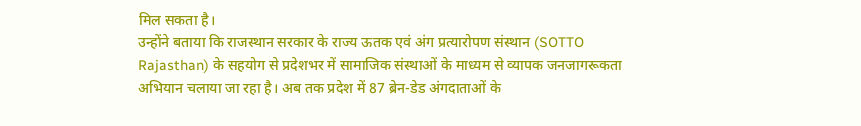मिल सकता है।
उन्होंने बताया कि राजस्थान सरकार के राज्य ऊतक एवं अंग प्रत्यारोपण संस्थान (SOTTO Rajasthan) के सहयोग से प्रदेशभर में सामाजिक संस्थाओं के माध्यम से व्यापक जनजागरूकता अभियान चलाया जा रहा है। अब तक प्रदेश में 87 ब्रेन-डेड अंगदाताओं के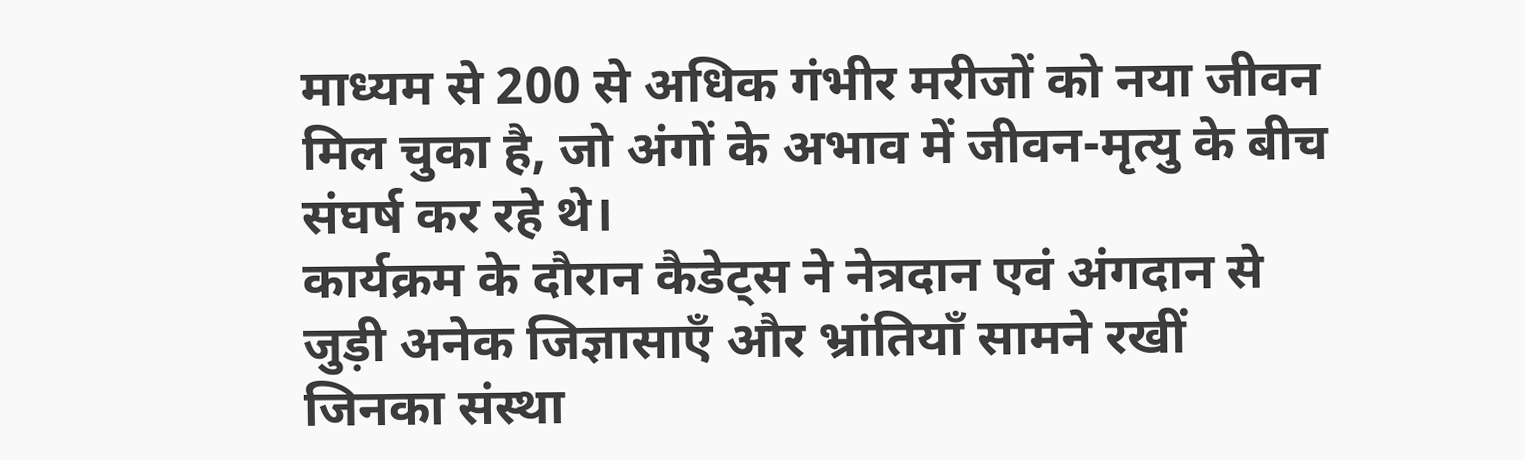माध्यम से 200 से अधिक गंभीर मरीजों को नया जीवन मिल चुका है, जो अंगों के अभाव में जीवन-मृत्यु के बीच संघर्ष कर रहे थे।
कार्यक्रम के दौरान कैडेट्स ने नेत्रदान एवं अंगदान से जुड़ी अनेक जिज्ञासाएँ और भ्रांतियाँ सामने रखीं जिनका संस्था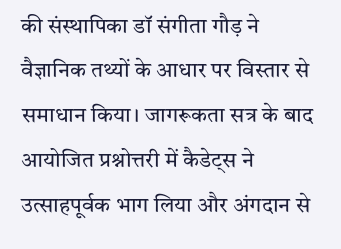की संस्थापिका डॉ संगीता गौड़ ने वैज्ञानिक तथ्यों के आधार पर विस्तार से समाधान किया। जागरूकता सत्र के बाद आयोजित प्रश्नोत्तरी में कैडेट्स ने उत्साहपूर्वक भाग लिया और अंगदान से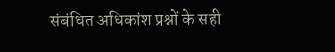संबंधित अधिकांश प्रश्नों के सही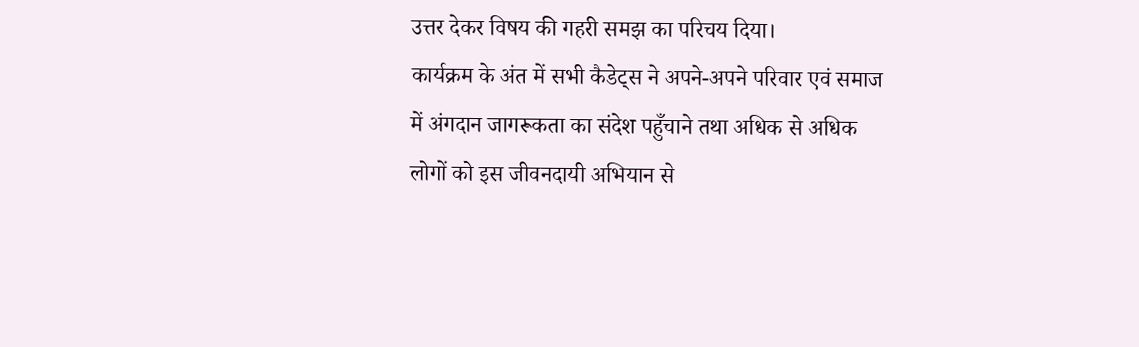उत्तर देकर विषय की गहरी समझ का परिचय दिया।
कार्यक्रम के अंत में सभी कैडेट्स ने अपने-अपने परिवार एवं समाज में अंगदान जागरूकता का संदेश पहुँचाने तथा अधिक से अधिक लोगों को इस जीवनदायी अभियान से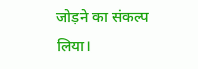जोड़ने का संकल्प लिया।